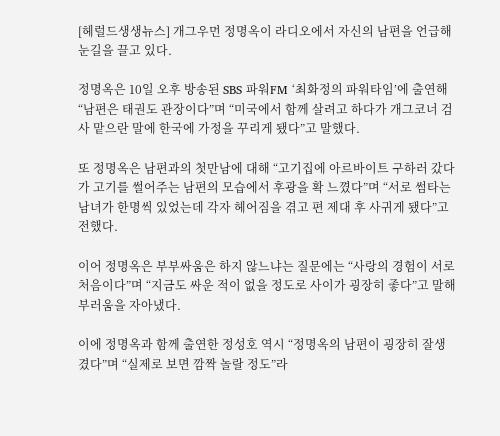[헤럴드생생뉴스] 개그우먼 정명옥이 라디오에서 자신의 남편을 언급해 눈길을 끌고 있다.

정명옥은 10일 오후 방송된 SBS 파워FM ‘최화정의 파워타임’에 출연해 “남편은 태권도 관장이다”며 “미국에서 함께 살려고 하다가 개그코너 검사 맡으란 말에 한국에 가정을 꾸리게 됐다”고 말했다.

또 정명옥은 남편과의 첫만남에 대해 “고기집에 아르바이트 구하러 갔다가 고기를 썰어주는 남편의 모습에서 후광을 확 느꼈다”며 “서로 썸타는 남녀가 한명씩 있었는데 각자 헤어짐을 겪고 편 제대 후 사귀게 됐다”고 전했다.

이어 정명옥은 부부싸움은 하지 않느냐는 질문에는 “사랑의 경험이 서로 처음이다”며 “지금도 싸운 적이 없을 정도로 사이가 굉장히 좋다”고 말해 부러움을 자아냈다.

이에 정명옥과 함께 출연한 정성호 역시 “정명옥의 남편이 굉장히 잘생겼다”며 “실제로 보면 깜짝 놀랄 정도”라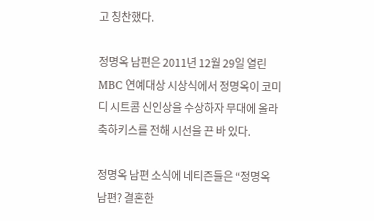고 칭찬했다.

정명옥 남편은 2011년 12월 29일 열린 MBC 연예대상 시상식에서 정명옥이 코미디 시트콤 신인상을 수상하자 무대에 올라 축하키스를 전해 시선을 끈 바 있다.

정명옥 남편 소식에 네티즌들은 “정명옥 남편? 결혼한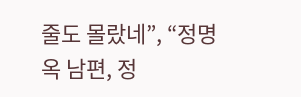줄도 몰랐네”, “정명옥 남편, 정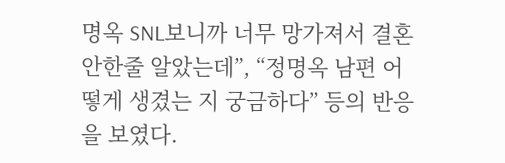명옥 SNL보니까 너무 망가져서 결혼 안한줄 알았는데”, “정명옥 남편 어떻게 생겼는 지 궁금하다” 등의 반응을 보였다.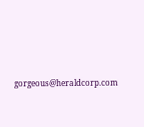gorgeous@heraldcorp.com